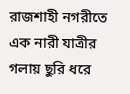রাজশাহী নগরীতে এক নারী যাত্রীর গলায় ছুরি ধরে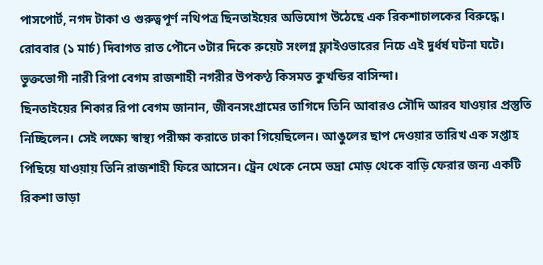পাসপোর্ট, নগদ টাকা ও গুরুত্বপূর্ণ নথিপত্র ছিনতাইয়ের অভিযোগ উঠেছে এক রিকশাচালকের বিরুদ্ধে। রোববার (১ মার্চ) দিবাগত রাত পৌনে ৩টার দিকে রুয়েট সংলগ্ন ফ্লাইওভারের নিচে এই দুর্ধর্ষ ঘটনা ঘটে। ভুক্তভোগী নারী রিপা বেগম রাজশাহী নগরীর উপকণ্ঠ কিসমত কুখন্ডির বাসিন্দা।
ছিনতাইয়ের শিকার রিপা বেগম জানান, জীবনসংগ্রামের তাগিদে তিনি আবারও সৌদি আরব যাওয়ার প্রস্তুতি নিচ্ছিলেন। সেই লক্ষ্যে স্বাস্থ্য পরীক্ষা করাতে ঢাকা গিয়েছিলেন। আঙুলের ছাপ দেওয়ার তারিখ এক সপ্তাহ পিছিয়ে যাওয়ায় তিনি রাজশাহী ফিরে আসেন। ট্রেন থেকে নেমে ভদ্রা মোড় থেকে বাড়ি ফেরার জন্য একটি রিকশা ভাড়া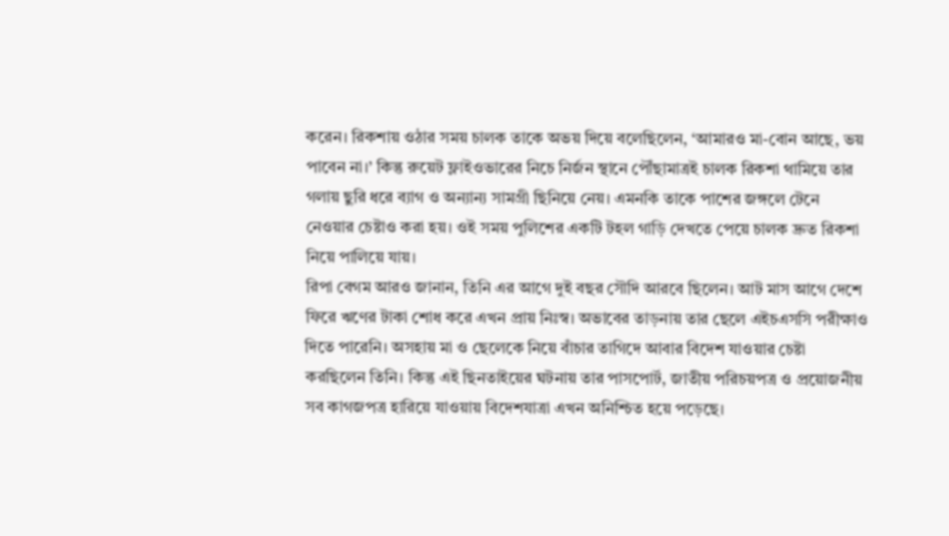করেন। রিকশায় ওঠার সময় চালক তাকে অভয় দিয়ে বলেছিলেন, ‘আমারও মা-বোন আছে, ভয় পাবেন না।’ কিন্তু রুয়েট ফ্লাইওভারের নিচে নির্জন স্থানে পৌঁছামাত্রই চালক রিকশা থামিয়ে তার গলায় ছুরি ধরে ব্যাগ ও অন্যান্য সামগ্রী ছিনিয়ে নেয়। এমনকি তাকে পাশের জঙ্গলে টেনে নেওয়ার চেষ্টাও করা হয়। ওই সময় পুলিশের একটি টহল গাড়ি দেখতে পেয়ে চালক দ্রুত রিকশা নিয়ে পালিয়ে যায়।
রিপা বেগম আরও জানান, তিনি এর আগে দুই বছর সৌদি আরবে ছিলেন। আট মাস আগে দেশে ফিরে ঋণের টাকা শোধ করে এখন প্রায় নিঃস্ব। অভাবের তাড়নায় তার ছেলে এইচএসসি পরীক্ষাও দিতে পারেনি। অসহায় মা ও ছেলেকে নিয়ে বাঁচার তাগিদে আবার বিদেশ যাওয়ার চেষ্টা করছিলেন তিনি। কিন্তু এই ছিনতাইয়ের ঘটনায় তার পাসপোর্ট, জাতীয় পরিচয়পত্র ও প্রয়োজনীয় সব কাগজপত্র হারিয়ে যাওয়ায় বিদেশযাত্রা এখন অনিশ্চিত হয়ে পড়েছে।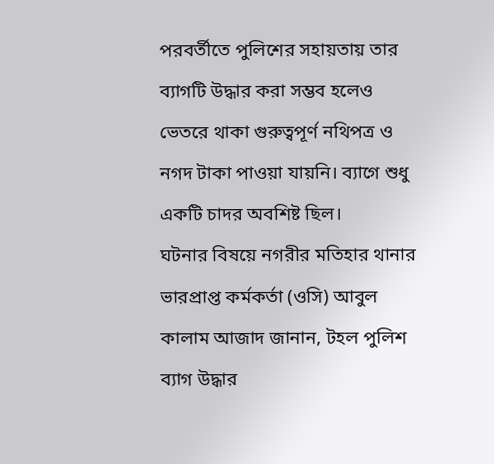পরবর্তীতে পুলিশের সহায়তায় তার ব্যাগটি উদ্ধার করা সম্ভব হলেও ভেতরে থাকা গুরুত্বপূর্ণ নথিপত্র ও নগদ টাকা পাওয়া যায়নি। ব্যাগে শুধু একটি চাদর অবশিষ্ট ছিল।
ঘটনার বিষয়ে নগরীর মতিহার থানার ভারপ্রাপ্ত কর্মকর্তা (ওসি) আবুল কালাম আজাদ জানান, টহল পুলিশ ব্যাগ উদ্ধার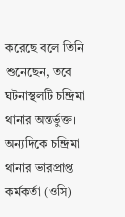করেছে বলে তিনি শুনেছেন, তবে ঘটনাস্থলটি চন্দ্রিমা থানার অন্তর্ভুক্ত। অন্যদিকে চন্দ্রিমা থানার ভারপ্রাপ্ত কর্মকর্তা (ওসি)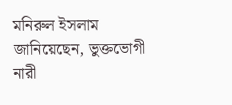মনিরুল ইসলাম জানিয়েছেন, ভুক্তভোগী নারী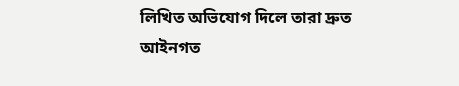লিখিত অভিযোগ দিলে তারা দ্রুত আইনগত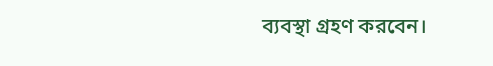ব্যবস্থা গ্রহণ করবেন।